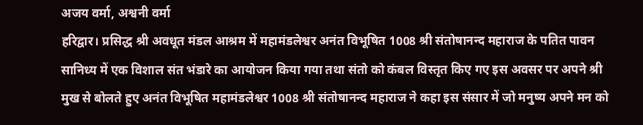अजय वर्मा, अश्वनी वर्मा
हरिद्वार। प्रसिद्ध श्री अवधूत मंडल आश्रम में महामंडलेश्वर अनंत विभूषित 1008 श्री संतोषानन्द महाराज के पतित पावन सानिध्य में एक विशाल संत भंडारे का आयोजन किया गया तथा संतो को कंबल विस्तृत किए गए इस अवसर पर अपने श्री मुख से बोलते हुए अनंत विभूषित महामंडलेश्वर 1008 श्री संतोषानन्द महाराज ने कहा इस संसार में जो मनुष्य अपने मन को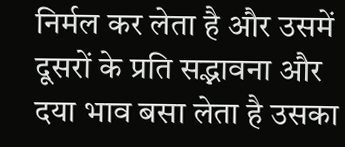निर्मल कर लेता है और उसमें दूसरों के प्रति सद्भावना और दया भाव बसा लेता है उसका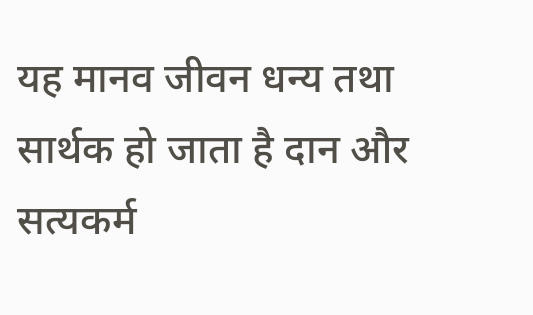यह मानव जीवन धन्य तथा सार्थक हो जाता है दान और सत्यकर्म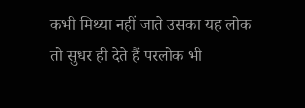कभी मिथ्या नहीं जाते उसका यह लोक तो सुधर ही देते हैं परलोक भी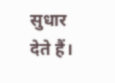सुधार देते हैं।